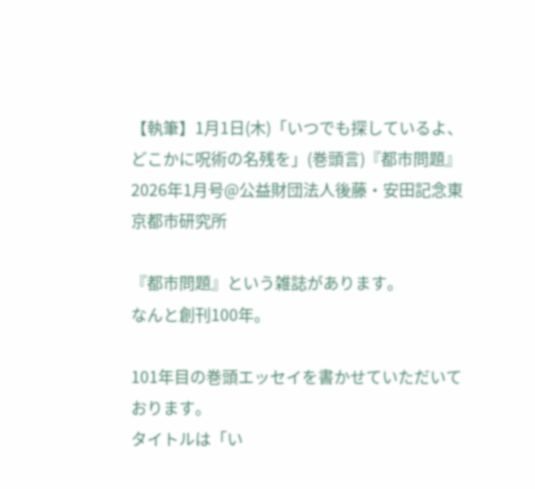【執筆】1月1日(木)「いつでも探しているよ、どこかに呪術の名残を」(巻頭言)『都市問題』2026年1月号@公益財団法人後藤・安田記念東京都市研究所

『都市問題』という雑誌があります。
なんと創刊100年。

101年目の巻頭エッセイを書かせていただいております。
タイトルは「い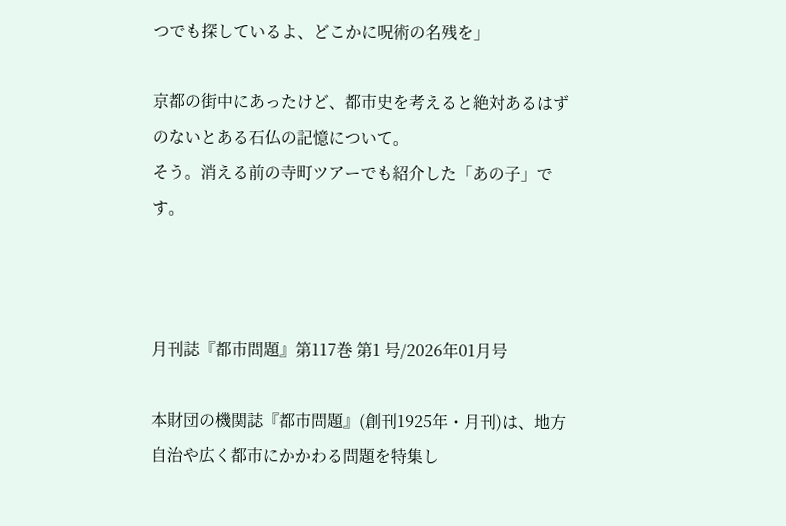つでも探しているよ、どこかに呪術の名残を」

京都の街中にあったけど、都市史を考えると絶対あるはずのないとある石仏の記憶について。
そう。消える前の寺町ツアーでも紹介した「あの子」です。



月刊誌『都市問題』第117巻 第1 号/2026年01月号

本財団の機関誌『都市問題』(創刊1925年・月刊)は、地方自治や広く都市にかかわる問題を特集し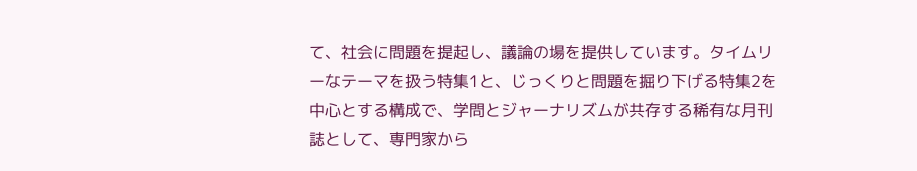て、社会に問題を提起し、議論の場を提供しています。タイムリーなテーマを扱う特集1と、じっくりと問題を掘り下げる特集2を中心とする構成で、学問とジャーナリズムが共存する稀有な月刊誌として、専門家から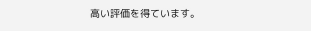高い評価を得ています。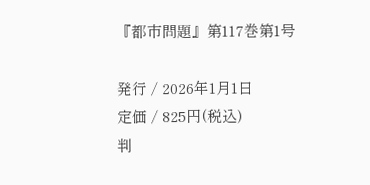『都市問題』第117巻第1号

発行 / 2026年1月1日
定価 / 825円(税込)
判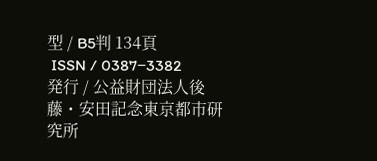型 / B5判 134頁
 ISSN / 0387−3382
発行 / 公益財団法人後藤・安田記念東京都市研究所